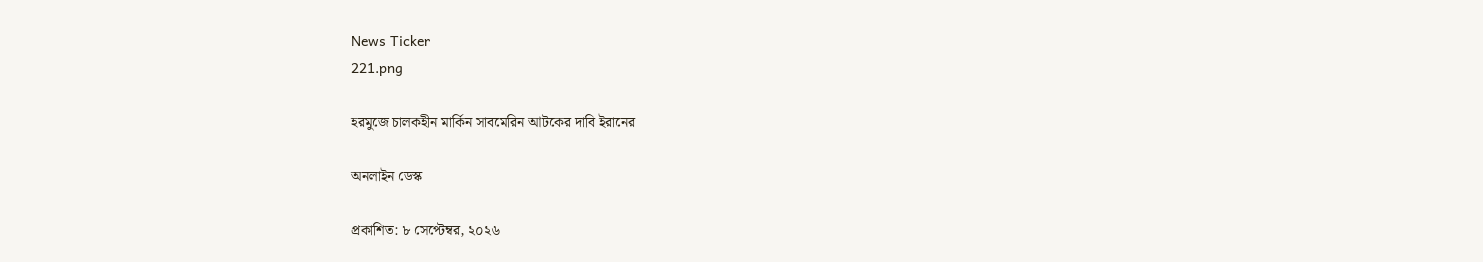News Ticker
221.png

হরমুজে চালকহীন মার্কিন সাবমেরিন আটকের দাবি ইরানের

অনলাইন ডেস্ক

প্রকাশিত: ৮ সেপ্টেম্বর, ২০২৬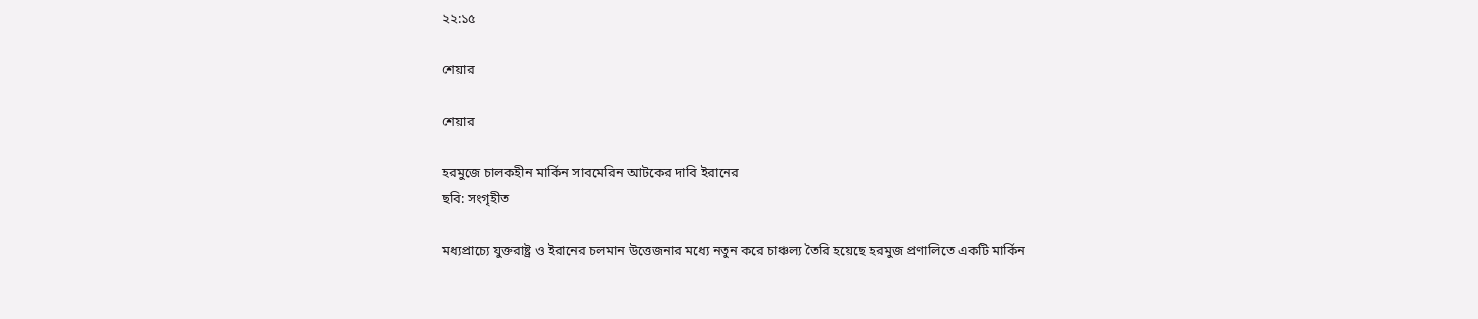২২:১৫

শেয়ার

শেয়ার

হরমুজে চালকহীন মার্কিন সাবমেরিন আটকের দাবি ইরানের
ছবি: সংগৃহীত

মধ্যপ্রাচ্যে যুক্তরাষ্ট্র ও ইরানের চলমান উত্তেজনার মধ্যে নতুন করে চাঞ্চল্য তৈরি হয়েছে হরমুজ প্রণালিতে একটি মার্কিন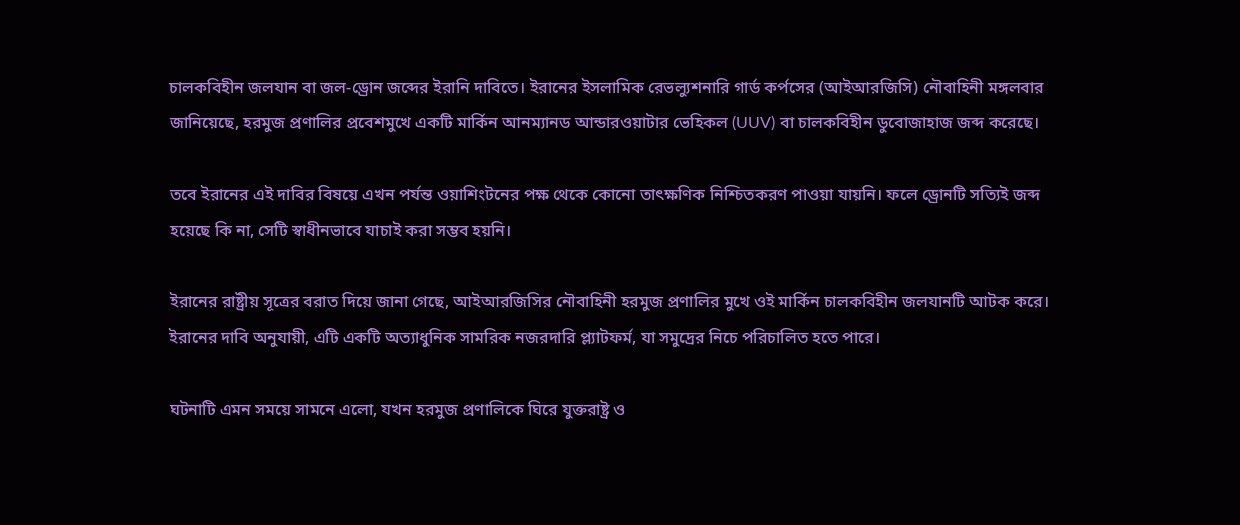চালকবিহীন জলযান বা জল-ড্রোন জব্দের ইরানি দাবিতে। ইরানের ইসলামিক রেভল্যুশনারি গার্ড কর্পসের (আইআরজিসি) নৌবাহিনী মঙ্গলবার জানিয়েছে, হরমুজ প্রণালির প্রবেশমুখে একটি মার্কিন আনম্যানড আন্ডারওয়াটার ভেহিকল (UUV) বা চালকবিহীন ডুবোজাহাজ জব্দ করেছে।

তবে ইরানের এই দাবির বিষয়ে এখন পর্যন্ত ওয়াশিংটনের পক্ষ থেকে কোনো তাৎক্ষণিক নিশ্চিতকরণ পাওয়া যায়নি। ফলে ড্রোনটি সত্যিই জব্দ হয়েছে কি না, সেটি স্বাধীনভাবে যাচাই করা সম্ভব হয়নি।

ইরানের রাষ্ট্রীয় সূত্রের বরাত দিয়ে জানা গেছে, আইআরজিসির নৌবাহিনী হরমুজ প্রণালির মুখে ওই মার্কিন চালকবিহীন জলযানটি আটক করে। ইরানের দাবি অনুযায়ী, এটি একটি অত্যাধুনিক সামরিক নজরদারি প্ল্যাটফর্ম, যা সমুদ্রের নিচে পরিচালিত হতে পারে।

ঘটনাটি এমন সময়ে সামনে এলো, যখন হরমুজ প্রণালিকে ঘিরে যুক্তরাষ্ট্র ও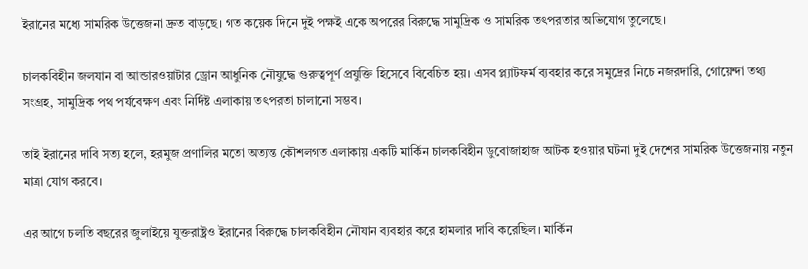ইরানের মধ্যে সামরিক উত্তেজনা দ্রুত বাড়ছে। গত কয়েক দিনে দুই পক্ষই একে অপরের বিরুদ্ধে সামুদ্রিক ও সামরিক তৎপরতার অভিযোগ তুলেছে।

চালকবিহীন জলযান বা আন্ডারওয়াটার ড্রোন আধুনিক নৌযুদ্ধে গুরুত্বপূর্ণ প্রযুক্তি হিসেবে বিবেচিত হয়। এসব প্ল্যাটফর্ম ব্যবহার করে সমুদ্রের নিচে নজরদারি, গোয়েন্দা তথ্য সংগ্রহ, সামুদ্রিক পথ পর্যবেক্ষণ এবং নির্দিষ্ট এলাকায় তৎপরতা চালানো সম্ভব।

তাই ইরানের দাবি সত্য হলে, হরমুজ প্রণালির মতো অত্যন্ত কৌশলগত এলাকায় একটি মার্কিন চালকবিহীন ডুবোজাহাজ আটক হওয়ার ঘটনা দুই দেশের সামরিক উত্তেজনায় নতুন মাত্রা যোগ করবে।

এর আগে চলতি বছরের জুলাইয়ে যুক্তরাষ্ট্রও ইরানের বিরুদ্ধে চালকবিহীন নৌযান ব্যবহার করে হামলার দাবি করেছিল। মার্কিন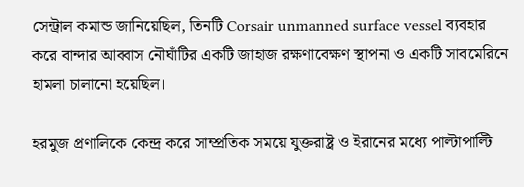সেন্ট্রাল কমান্ড জানিয়েছিল, তিনটি Corsair unmanned surface vessel ব্যবহার করে বান্দার আব্বাস নৌঘাঁটির একটি জাহাজ রক্ষণাবেক্ষণ স্থাপনা ও একটি সাবমেরিনে হামলা চালানো হয়েছিল।

হরমুজ প্রণালিকে কেন্দ্র করে সাম্প্রতিক সময়ে যুক্তরাষ্ট্র ও ইরানের মধ্যে পাল্টাপাল্টি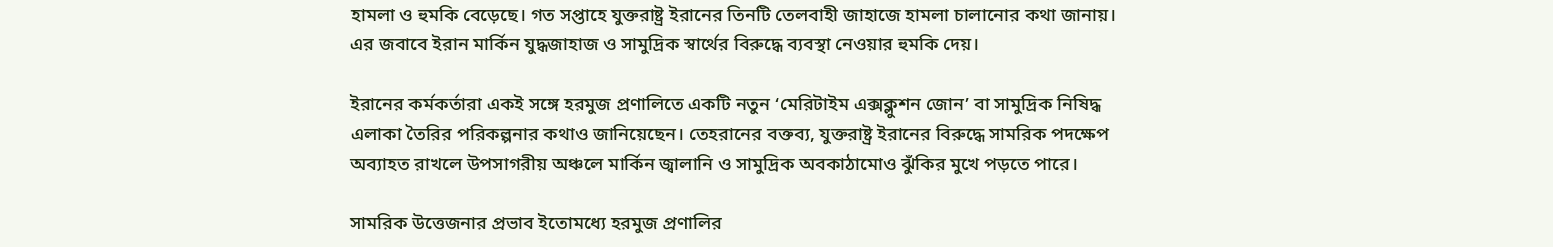হামলা ও হুমকি বেড়েছে। গত সপ্তাহে যুক্তরাষ্ট্র ইরানের তিনটি তেলবাহী জাহাজে হামলা চালানোর কথা জানায়। এর জবাবে ইরান মার্কিন যুদ্ধজাহাজ ও সামুদ্রিক স্বার্থের বিরুদ্ধে ব্যবস্থা নেওয়ার হুমকি দেয়।

ইরানের কর্মকর্তারা একই সঙ্গে হরমুজ প্রণালিতে একটি নতুন ‘মেরিটাইম এক্সক্লুশন জোন’ বা সামুদ্রিক নিষিদ্ধ এলাকা তৈরির পরিকল্পনার কথাও জানিয়েছেন। তেহরানের বক্তব্য, যুক্তরাষ্ট্র ইরানের বিরুদ্ধে সামরিক পদক্ষেপ অব্যাহত রাখলে উপসাগরীয় অঞ্চলে মার্কিন জ্বালানি ও সামুদ্রিক অবকাঠামোও ঝুঁকির মুখে পড়তে পারে।

সামরিক উত্তেজনার প্রভাব ইতোমধ্যে হরমুজ প্রণালির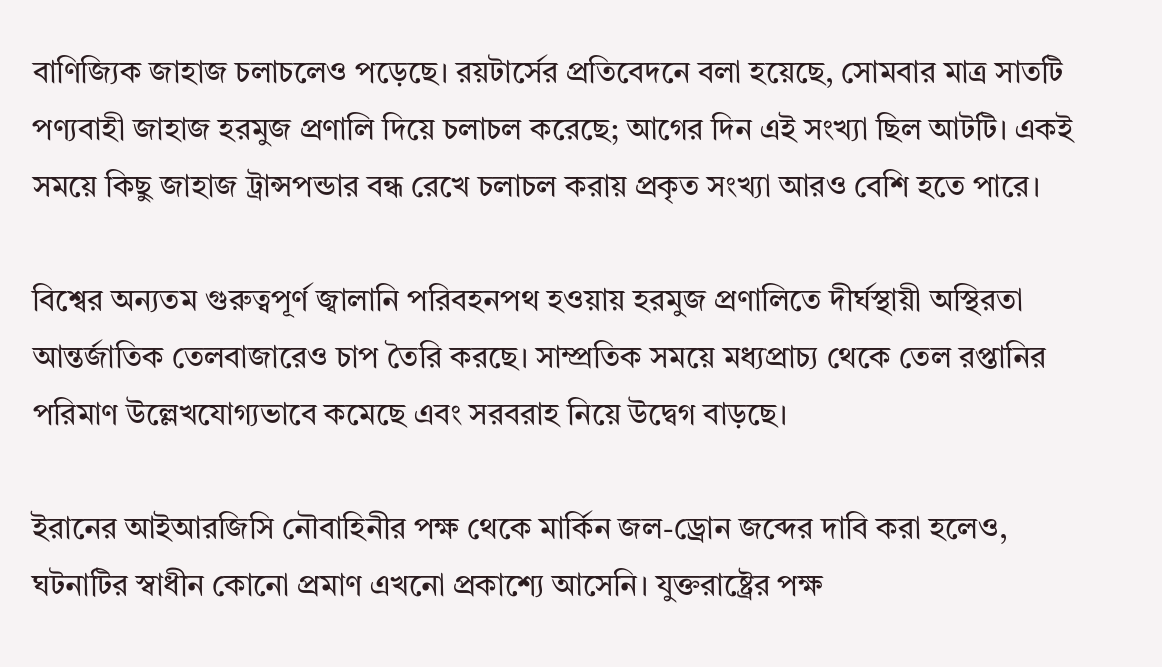বাণিজ্যিক জাহাজ চলাচলেও পড়েছে। রয়টার্সের প্রতিবেদনে বলা হয়েছে, সোমবার মাত্র সাতটি পণ্যবাহী জাহাজ হরমুজ প্রণালি দিয়ে চলাচল করেছে; আগের দিন এই সংখ্যা ছিল আটটি। একই সময়ে কিছু জাহাজ ট্রান্সপন্ডার বন্ধ রেখে চলাচল করায় প্রকৃত সংখ্যা আরও বেশি হতে পারে।

বিশ্বের অন্যতম গুরুত্বপূর্ণ জ্বালানি পরিবহনপথ হওয়ায় হরমুজ প্রণালিতে দীর্ঘস্থায়ী অস্থিরতা আন্তর্জাতিক তেলবাজারেও চাপ তৈরি করছে। সাম্প্রতিক সময়ে মধ্যপ্রাচ্য থেকে তেল রপ্তানির পরিমাণ উল্লেখযোগ্যভাবে কমেছে এবং সরবরাহ নিয়ে উদ্বেগ বাড়ছে।

ইরানের আইআরজিসি নৌবাহিনীর পক্ষ থেকে মার্কিন জল-ড্রোন জব্দের দাবি করা হলেও, ঘটনাটির স্বাধীন কোনো প্রমাণ এখনো প্রকাশ্যে আসেনি। যুক্তরাষ্ট্রের পক্ষ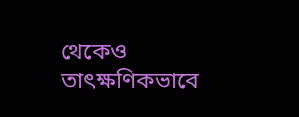থেকেও তাৎক্ষণিকভাবে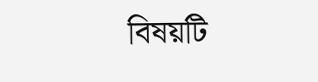বিষয়টি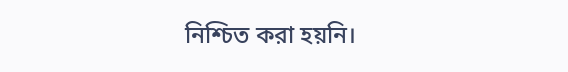নিশ্চিত করা হয়নি।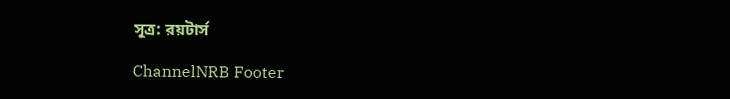সূত্র: রয়টার্স

ChannelNRB Footer